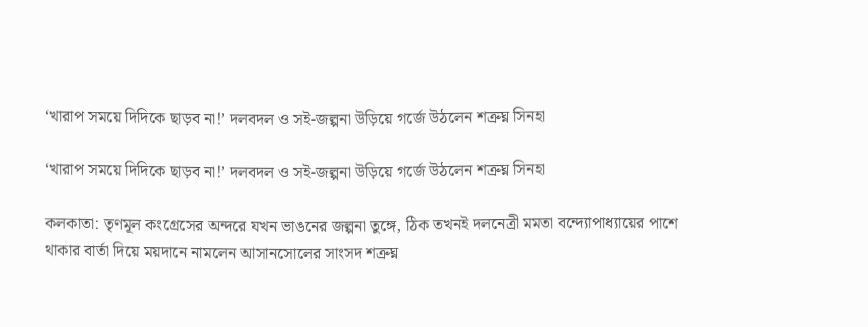‘খারাপ সময়ে দিদিকে ছাড়ব না!’ দলবদল ও সই-জল্পনা উড়িয়ে গর্জে উঠলেন শত্রুঘ্ন সিনহা

‘খারাপ সময়ে দিদিকে ছাড়ব না!’ দলবদল ও সই-জল্পনা উড়িয়ে গর্জে উঠলেন শত্রুঘ্ন সিনহা

কলকাতা: তৃণমূল কংগ্রেসের অন্দরে যখন ভাঙনের জল্পনা তুঙ্গে, ঠিক তখনই দলনেত্রী মমতা বন্দ্যোপাধ্যায়ের পাশে থাকার বার্তা দিয়ে ময়দানে নামলেন আসানসোলের সাংসদ শত্রুঘ্ন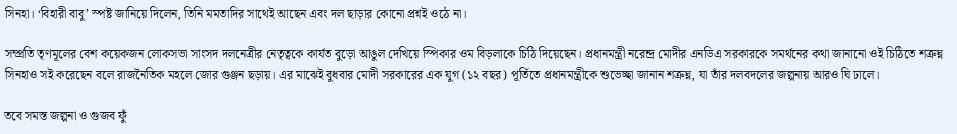সিনহা। ‘বিহারী বাবু’ স্পষ্ট জানিয়ে দিলেন, তিনি মমতাদির সাথেই আছেন এবং দল ছাড়ার কোনো প্রশ্নই ওঠে না।

সম্প্রতি তৃণমূলের বেশ কয়েকজন লোকসভা সাংসদ দলনেত্রীর নেতৃত্বকে কার্যত বুড়ো আঙুল দেখিয়ে স্পিকার ওম বিড়লাকে চিঠি দিয়েছেন। প্রধানমন্ত্রী নরেন্দ্র মোদীর এনডিএ সরকারকে সমর্থনের কথা জানানো ওই চিঠিতে শত্রুঘ্ন সিনহাও সই করেছেন বলে রাজনৈতিক মহলে জোর গুঞ্জন ছড়ায়। এর মাঝেই বুধবার মোদী সরকারের এক যুগ (১২ বছর) পূর্তিতে প্রধানমন্ত্রীকে শুভেচ্ছা জানান শত্রুঘ্ন, যা তাঁর দলবদলের জল্পনায় আরও ঘি ঢালে।

তবে সমস্ত জল্পনা ও গুজব ফুঁ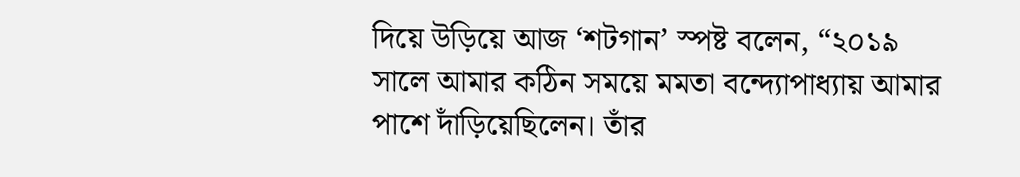দিয়ে উড়িয়ে আজ ‘শটগান’ স্পষ্ট বলেন, “২০১৯ সালে আমার কঠিন সময়ে মমতা বন্দ্যোপাধ্যায় আমার পাশে দাঁড়িয়েছিলেন। তাঁর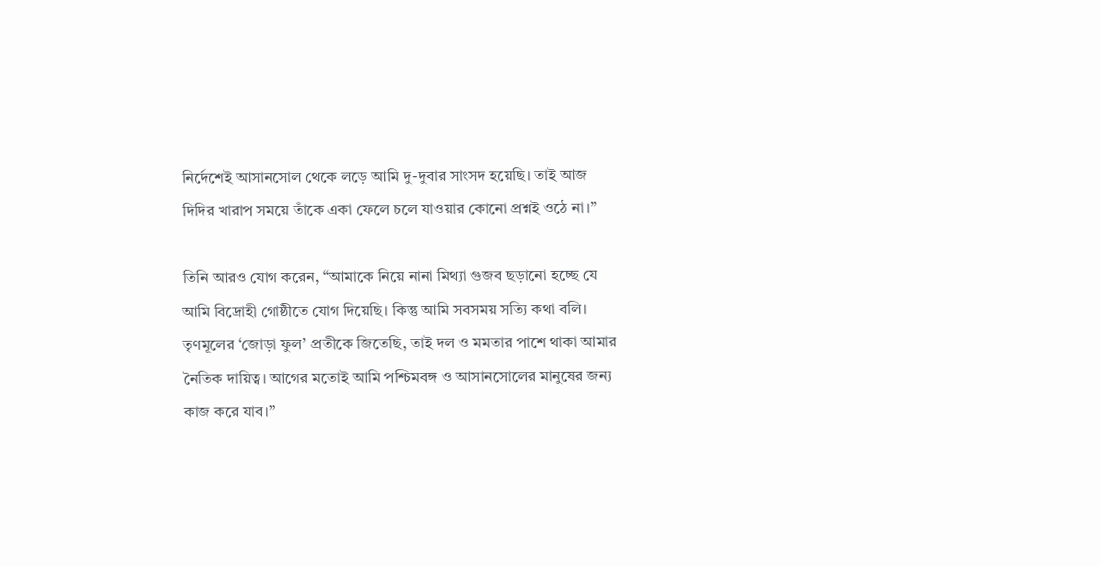নির্দেশেই আসানসোল থেকে লড়ে আমি দু-দুবার সাংসদ হয়েছি। তাই আজ দিদির খারাপ সময়ে তাঁকে একা ফেলে চলে যাওয়ার কোনো প্রশ্নই ওঠে না।”

তিনি আরও যোগ করেন, “আমাকে নিয়ে নানা মিথ্যা গুজব ছড়ানো হচ্ছে যে আমি বিদ্রোহী গোষ্ঠীতে যোগ দিয়েছি। কিন্তু আমি সবসময় সত্যি কথা বলি। তৃণমূলের ‘জোড়া ফুল’ প্রতীকে জিতেছি, তাই দল ও মমতার পাশে থাকা আমার নৈতিক দায়িত্ব। আগের মতোই আমি পশ্চিমবঙ্গ ও আসানসোলের মানুষের জন্য কাজ করে যাব।”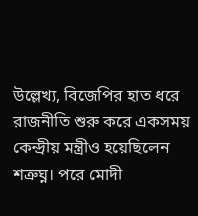উল্লেখ্য, বিজেপির হাত ধরে রাজনীতি শুরু করে একসময় কেন্দ্রীয় মন্ত্রীও হয়েছিলেন শত্রুঘ্ন। পরে মোদী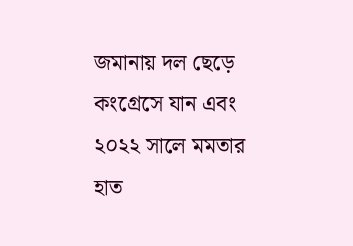জমানায় দল ছেড়ে কংগ্রেসে যান এবং ২০২২ সালে মমতার হাত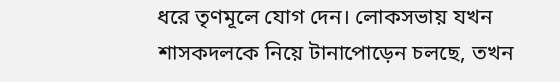ধরে তৃণমূলে যোগ দেন। লোকসভায় যখন শাসকদলকে নিয়ে টানাপোড়েন চলছে, তখন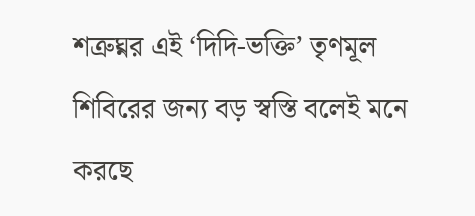শত্রুঘ্নর এই ‘দিদি-ভক্তি’ তৃণমূল শিবিরের জন্য বড় স্বস্তি বলেই মনে করছে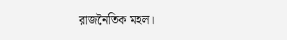রাজনৈতিক মহল।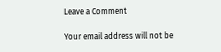Leave a Comment

Your email address will not be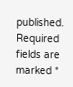published. Required fields are marked *